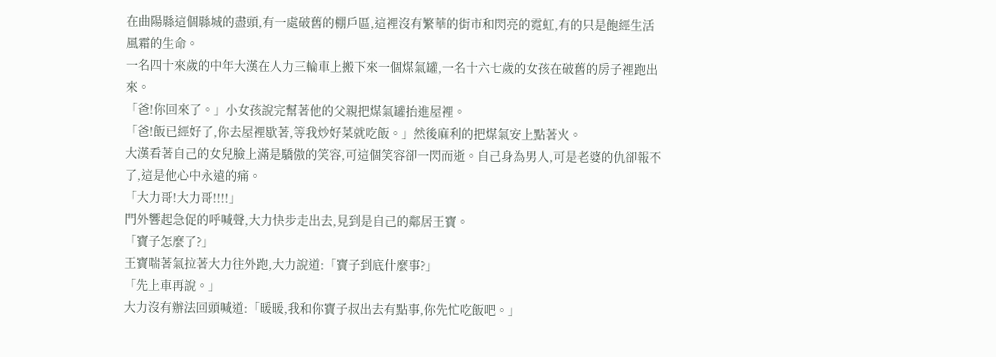在曲陽縣這個縣城的盡頭,有一處破舊的棚戶區,這裡沒有繁華的街市和閃亮的霓虹,有的只是飽經生活風霜的生命。
一名四十來歲的中年大漢在人力三輪車上搬下來一個煤氣罐,一名十六七歲的女孩在破舊的房子裡跑出來。
「爸!你回來了。」小女孩說完幫著他的父親把煤氣罐抬進屋裡。
「爸!飯已經好了,你去屋裡歇著,等我炒好菜就吃飯。」然後麻利的把煤氣安上點著火。
大漢看著自己的女兒臉上滿是驕傲的笑容,可這個笑容卻一閃而逝。自己身為男人,可是老婆的仇卻報不了,這是他心中永遠的痛。
「大力哥!大力哥!!!!」
門外響起急促的呼喊聲,大力快步走出去,見到是自己的鄰居王寶。
「寶子怎麼了?」
王寶喘著氣拉著大力往外跑,大力說道:「寶子到底什麼事?」
「先上車再說。」
大力沒有辦法回頭喊道:「暖暖,我和你寶子叔出去有點事,你先忙吃飯吧。」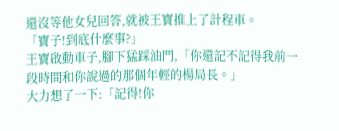還沒等他女兒回答,就被王寶推上了計程車。
「寶子!到底什麼事?」
王寶啟動車子,腳下猛踩油門,「你還記不記得我前一段時間和你說過的那個年輕的楊局長。」
大力想了一下:「記得!你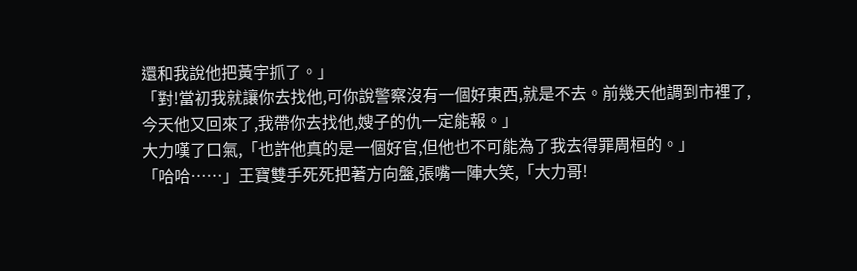還和我說他把黃宇抓了。」
「對!當初我就讓你去找他,可你說警察沒有一個好東西,就是不去。前幾天他調到市裡了,今天他又回來了,我帶你去找他,嫂子的仇一定能報。」
大力嘆了口氣,「也許他真的是一個好官,但他也不可能為了我去得罪周桓的。」
「哈哈……」王寶雙手死死把著方向盤,張嘴一陣大笑,「大力哥!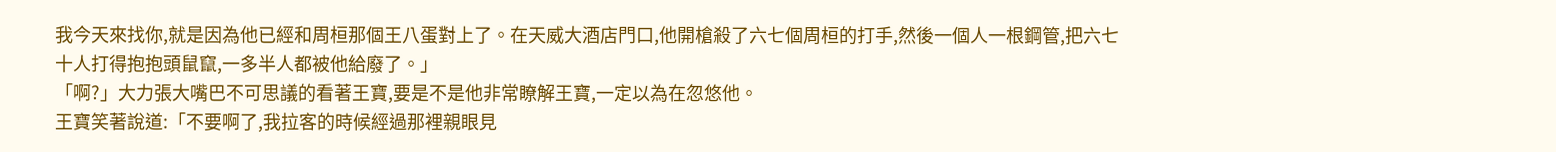我今天來找你,就是因為他已經和周桓那個王八蛋對上了。在天威大酒店門口,他開槍殺了六七個周桓的打手,然後一個人一根鋼管,把六七十人打得抱抱頭鼠竄,一多半人都被他給廢了。」
「啊?」大力張大嘴巴不可思議的看著王寶,要是不是他非常瞭解王寶,一定以為在忽悠他。
王寶笑著說道:「不要啊了,我拉客的時候經過那裡親眼見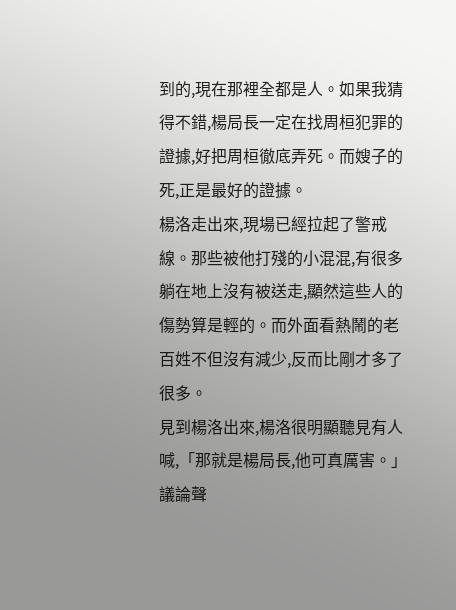到的,現在那裡全都是人。如果我猜得不錯,楊局長一定在找周桓犯罪的證據,好把周桓徹底弄死。而嫂子的死,正是最好的證據。
楊洛走出來,現場已經拉起了警戒線。那些被他打殘的小混混,有很多躺在地上沒有被送走,顯然這些人的傷勢算是輕的。而外面看熱鬧的老百姓不但沒有減少,反而比剛才多了很多。
見到楊洛出來,楊洛很明顯聽見有人喊,「那就是楊局長,他可真厲害。」議論聲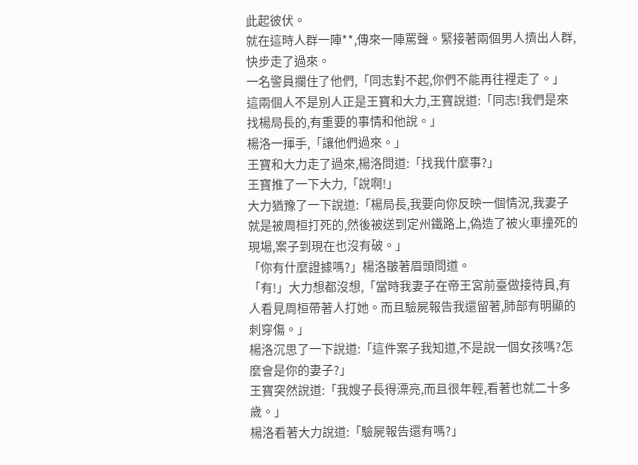此起彼伏。
就在這時人群一陣**,傳來一陣罵聲。緊接著兩個男人擠出人群,快步走了過來。
一名警員攔住了他們,「同志對不起,你們不能再往裡走了。」
這兩個人不是別人正是王寶和大力,王寶說道:「同志!我們是來找楊局長的,有重要的事情和他說。」
楊洛一揮手,「讓他們過來。」
王寶和大力走了過來,楊洛問道:「找我什麼事?」
王寶推了一下大力,「說啊!」
大力猶豫了一下說道:「楊局長,我要向你反映一個情況,我妻子就是被周桓打死的,然後被送到定州鐵路上,偽造了被火車撞死的現場,案子到現在也沒有破。」
「你有什麼證據嗎?」楊洛皺著眉頭問道。
「有!」大力想都沒想,「當時我妻子在帝王宮前臺做接待員,有人看見周桓帶著人打她。而且驗屍報告我還留著,肺部有明顯的刺穿傷。」
楊洛沉思了一下說道:「這件案子我知道,不是說一個女孩嗎?怎麼會是你的妻子?」
王寶突然說道:「我嫂子長得漂亮,而且很年輕,看著也就二十多歲。」
楊洛看著大力說道:「驗屍報告還有嗎?」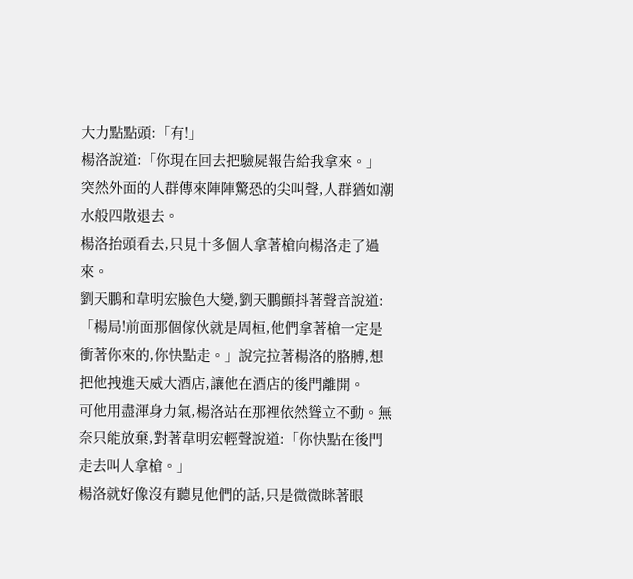大力點點頭:「有!」
楊洛說道:「你現在回去把驗屍報告給我拿來。」
突然外面的人群傳來陣陣驚恐的尖叫聲,人群猶如潮水般四散退去。
楊洛抬頭看去,只見十多個人拿著槍向楊洛走了過來。
劉天鵬和韋明宏臉色大變,劉天鵬顫抖著聲音說道:「楊局!前面那個傢伙就是周桓,他們拿著槍一定是衝著你來的,你快點走。」說完拉著楊洛的胳膊,想把他拽進天威大酒店,讓他在酒店的後門離開。
可他用盡渾身力氣,楊洛站在那裡依然聳立不動。無奈只能放棄,對著韋明宏輕聲說道:「你快點在後門走去叫人拿槍。」
楊洛就好像沒有聽見他們的話,只是微微眯著眼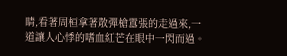睛,看著周桓拿著散彈槍囂張的走過來,一道讓人心悸的嗜血紅芒在眼中一閃而過。